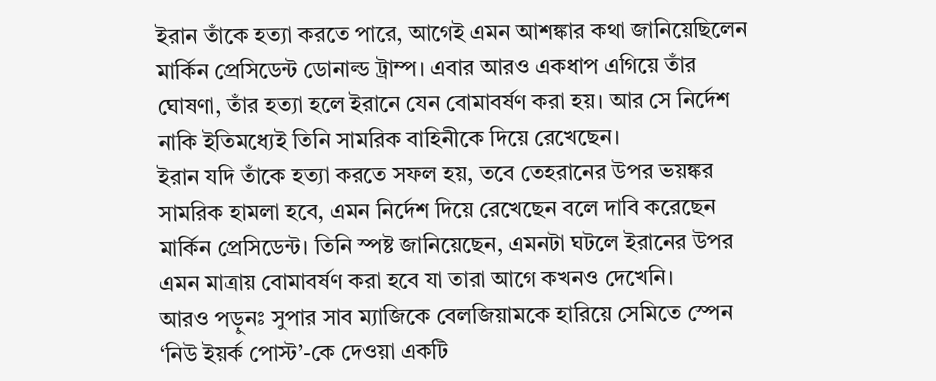ইরান তাঁকে হত্যা করতে পারে, আগেই এমন আশঙ্কার কথা জানিয়েছিলেন মার্কিন প্রেসিডেন্ট ডোনাল্ড ট্রাম্প। এবার আরও একধাপ এগিয়ে তাঁর ঘোষণা, তাঁর হত্যা হলে ইরানে যেন বোমাবর্ষণ করা হয়। আর সে নির্দেশ নাকি ইতিমধ্যেই তিনি সামরিক বাহিনীকে দিয়ে রেখেছেন।
ইরান যদি তাঁকে হত্যা করতে সফল হয়, তবে তেহরানের উপর ভয়ঙ্কর সামরিক হামলা হবে, এমন নির্দেশ দিয়ে রেখেছেন বলে দাবি করেছেন মার্কিন প্রেসিডেন্ট। তিনি স্পষ্ট জানিয়েছেন, এমনটা ঘটলে ইরানের উপর এমন মাত্রায় বোমাবর্ষণ করা হবে যা তারা আগে কখনও দেখেনি।
আরও পড়ুনঃ সুপার সাব ম্যাজিকে বেলজিয়ামকে হারিয়ে সেমিতে স্পেন
‘নিউ ইয়র্ক পোস্ট’-কে দেওয়া একটি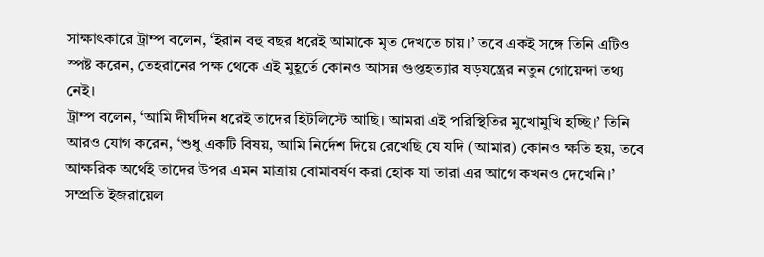সাক্ষাৎকারে ট্রাম্প বলেন, ‘ইরান বহু বছর ধরেই আমাকে মৃত দেখতে চায়।’ তবে একই সঙ্গে তিনি এটিও স্পষ্ট করেন, তেহরানের পক্ষ থেকে এই মুহূর্তে কোনও আসন্ন গুপ্তহত্যার ষড়যন্ত্রের নতুন গোয়েন্দা তথ্য নেই।
ট্রাম্প বলেন, ‘আমি দীর্ঘদিন ধরেই তাদের হিটলিস্টে আছি। আমরা এই পরিস্থিতির মুখোমুখি হচ্ছি।’ তিনি আরও যোগ করেন, ‘শুধু একটি বিষয়, আমি নির্দেশ দিয়ে রেখেছি যে যদি (আমার) কোনও ক্ষতি হয়, তবে আক্ষরিক অর্থেই তাদের উপর এমন মাত্রায় বোমাবর্ষণ করা হোক যা তারা এর আগে কখনও দেখেনি।’
সম্প্রতি ইজরায়েল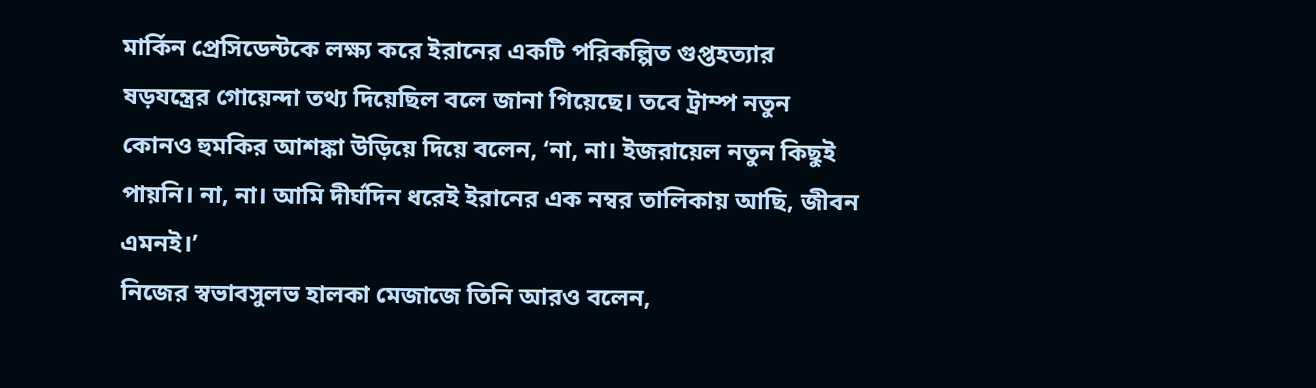মার্কিন প্রেসিডেন্টকে লক্ষ্য করে ইরানের একটি পরিকল্পিত গুপ্তহত্যার ষড়যন্ত্রের গোয়েন্দা তথ্য দিয়েছিল বলে জানা গিয়েছে। তবে ট্রাম্প নতুন কোনও হুমকির আশঙ্কা উড়িয়ে দিয়ে বলেন, ‘না, না। ইজরায়েল নতুন কিছুই পায়নি। না, না। আমি দীর্ঘদিন ধরেই ইরানের এক নম্বর তালিকায় আছি, জীবন এমনই।’
নিজের স্বভাবসুলভ হালকা মেজাজে তিনি আরও বলেন,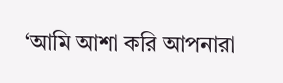‘আমি আশা করি আপনারা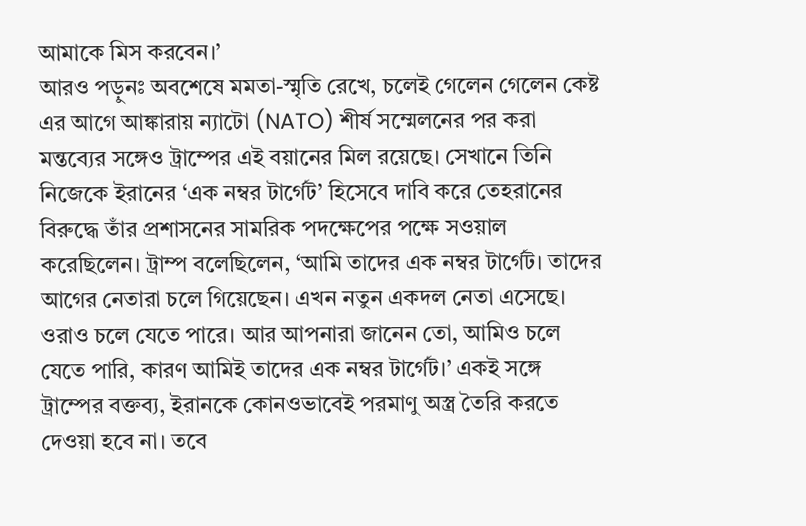আমাকে মিস করবেন।’
আরও পড়ুনঃ অবশেষে মমতা-স্মৃতি রেখে, চলেই গেলেন গেলেন কেষ্ট
এর আগে আঙ্কারায় ন্যাটো (NATO) শীর্ষ সম্মেলনের পর করা মন্তব্যের সঙ্গেও ট্রাম্পের এই বয়ানের মিল রয়েছে। সেখানে তিনি নিজেকে ইরানের ‘এক নম্বর টার্গেট’ হিসেবে দাবি করে তেহরানের বিরুদ্ধে তাঁর প্রশাসনের সামরিক পদক্ষেপের পক্ষে সওয়াল করেছিলেন। ট্রাম্প বলেছিলেন, ‘আমি তাদের এক নম্বর টার্গেট। তাদের আগের নেতারা চলে গিয়েছেন। এখন নতুন একদল নেতা এসেছে। ওরাও চলে যেতে পারে। আর আপনারা জানেন তো, আমিও চলে যেতে পারি, কারণ আমিই তাদের এক নম্বর টার্গেট।’ একই সঙ্গে ট্রাম্পের বক্তব্য, ইরানকে কোনওভাবেই পরমাণু অস্ত্র তৈরি করতে দেওয়া হবে না। তবে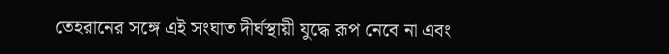তেহরানের সঙ্গে এই সংঘাত দীর্ঘস্থায়ী যুদ্ধে রূপ নেবে না এবং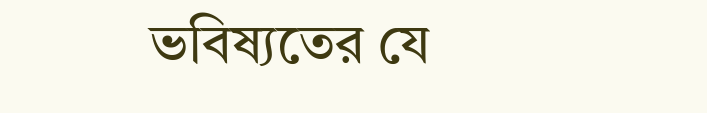ভবিষ্যতের যে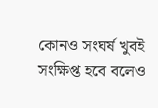কোনও সংঘর্ষ খুবই সংক্ষিপ্ত হবে বলেও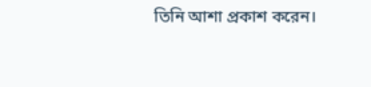তিনি আশা প্রকাশ করেন।